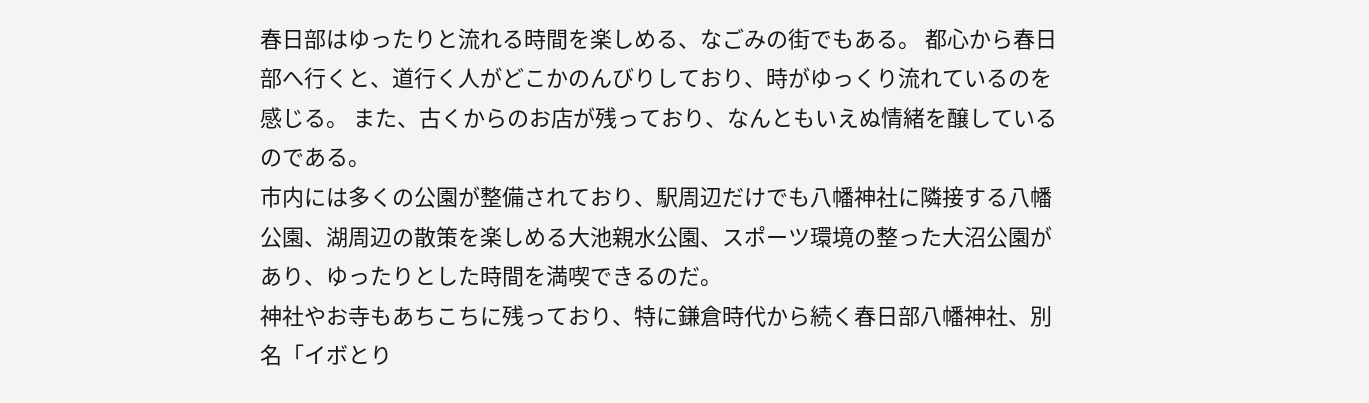春日部はゆったりと流れる時間を楽しめる、なごみの街でもある。 都心から春日部へ行くと、道行く人がどこかのんびりしており、時がゆっくり流れているのを感じる。 また、古くからのお店が残っており、なんともいえぬ情緒を醸しているのである。
市内には多くの公園が整備されており、駅周辺だけでも八幡神社に隣接する八幡公園、湖周辺の散策を楽しめる大池親水公園、スポーツ環境の整った大沼公園があり、ゆったりとした時間を満喫できるのだ。
神社やお寺もあちこちに残っており、特に鎌倉時代から続く春日部八幡神社、別名「イボとり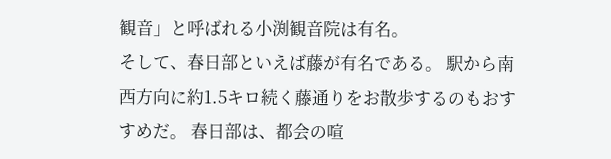観音」と呼ばれる小渕観音院は有名。
そして、春日部といえば藤が有名である。 駅から南西方向に約1.5キロ続く藤通りをお散歩するのもおすすめだ。 春日部は、都会の喧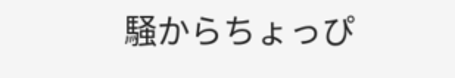騒からちょっぴ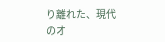り離れた、現代のオ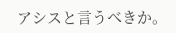アシスと言うべきか。